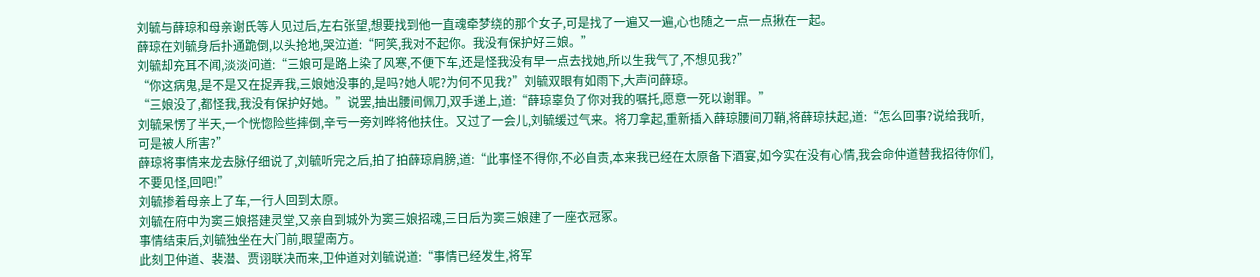刘毓与薛琼和母亲谢氏等人见过后,左右张望,想要找到他一直魂牵梦绕的那个女子,可是找了一遍又一遍,心也随之一点一点揪在一起。
薛琼在刘毓身后扑通跪倒,以头抢地,哭泣道:“阿笑,我对不起你。我没有保护好三娘。”
刘毓却充耳不闻,淡淡问道:“三娘可是路上染了风寒,不便下车,还是怪我没有早一点去找她,所以生我气了,不想见我?”
“你这病鬼,是不是又在捉弄我,三娘她没事的,是吗?她人呢?为何不见我?”刘毓双眼有如雨下,大声问薛琼。
“三娘没了,都怪我,我没有保护好她。”说罢,抽出腰间佩刀,双手递上,道:“薛琼辜负了你对我的嘱托,愿意一死以谢罪。”
刘毓呆愣了半天,一个恍惚险些摔倒,辛亏一旁刘晔将他扶住。又过了一会儿,刘毓缓过气来。将刀拿起,重新插入薛琼腰间刀鞘,将薛琼扶起,道:“怎么回事?说给我听,可是被人所害?”
薛琼将事情来龙去脉仔细说了,刘毓听完之后,拍了拍薛琼肩膀,道:“此事怪不得你,不必自责,本来我已经在太原备下酒宴,如今实在没有心情,我会命仲道替我招待你们,不要见怪,回吧!”
刘毓掺着母亲上了车,一行人回到太原。
刘毓在府中为窦三娘搭建灵堂,又亲自到城外为窦三娘招魂,三日后为窦三娘建了一座衣冠冢。
事情结束后,刘毓独坐在大门前,眼望南方。
此刻卫仲道、裴潜、贾诩联决而来,卫仲道对刘毓说道:“事情已经发生,将军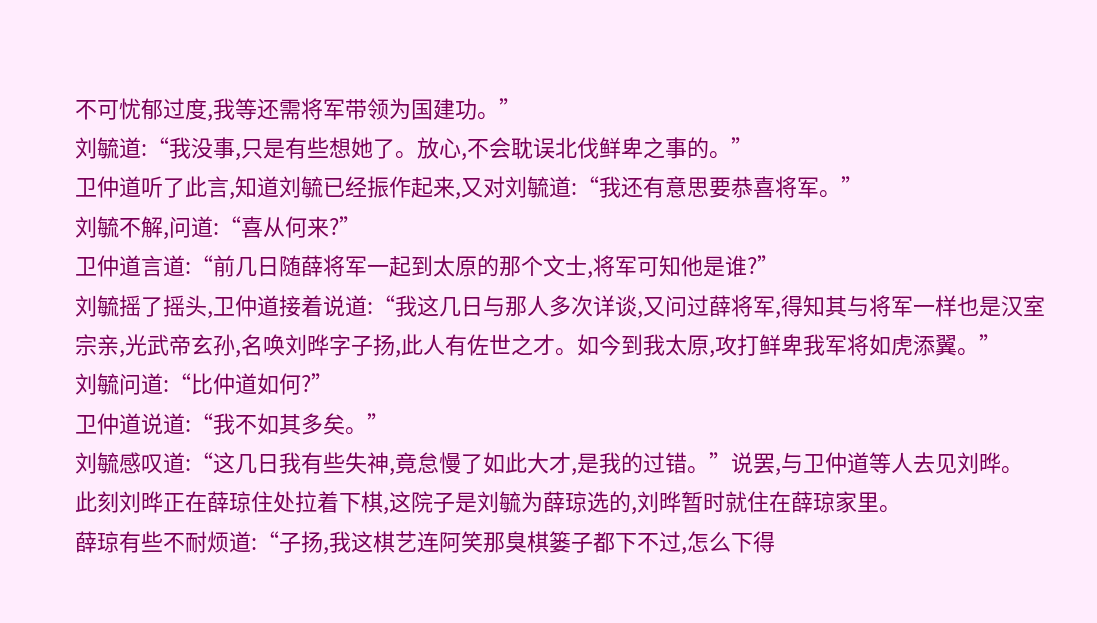不可忧郁过度,我等还需将军带领为国建功。”
刘毓道:“我没事,只是有些想她了。放心,不会耽误北伐鲜卑之事的。”
卫仲道听了此言,知道刘毓已经振作起来,又对刘毓道:“我还有意思要恭喜将军。”
刘毓不解,问道:“喜从何来?”
卫仲道言道:“前几日随薛将军一起到太原的那个文士,将军可知他是谁?”
刘毓摇了摇头,卫仲道接着说道:“我这几日与那人多次详谈,又问过薛将军,得知其与将军一样也是汉室宗亲,光武帝玄孙,名唤刘晔字子扬,此人有佐世之才。如今到我太原,攻打鲜卑我军将如虎添翼。”
刘毓问道:“比仲道如何?”
卫仲道说道:“我不如其多矣。”
刘毓感叹道:“这几日我有些失神,竟怠慢了如此大才,是我的过错。”说罢,与卫仲道等人去见刘晔。
此刻刘晔正在薛琼住处拉着下棋,这院子是刘毓为薛琼选的,刘晔暂时就住在薛琼家里。
薛琼有些不耐烦道:“子扬,我这棋艺连阿笑那臭棋篓子都下不过,怎么下得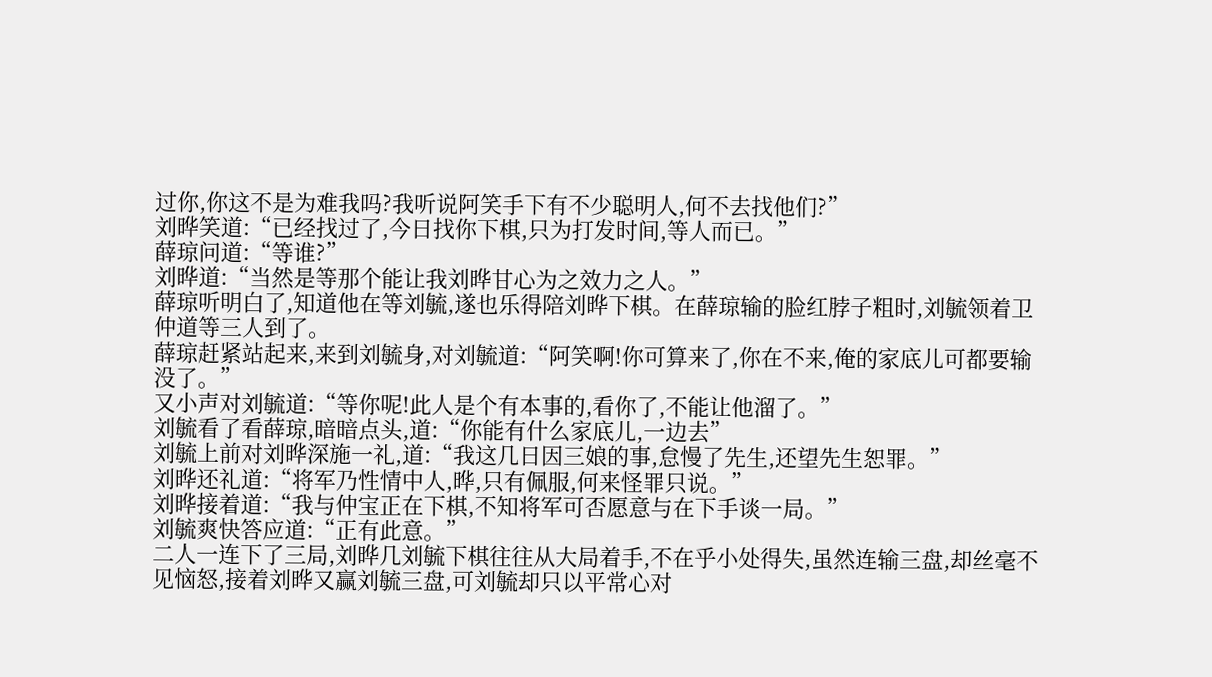过你,你这不是为难我吗?我听说阿笑手下有不少聪明人,何不去找他们?”
刘晔笑道:“已经找过了,今日找你下棋,只为打发时间,等人而已。”
薛琼问道:“等谁?”
刘晔道:“当然是等那个能让我刘晔甘心为之效力之人。”
薛琼听明白了,知道他在等刘毓,遂也乐得陪刘晔下棋。在薛琼输的脸红脖子粗时,刘毓领着卫仲道等三人到了。
薛琼赶紧站起来,来到刘毓身,对刘毓道:“阿笑啊!你可算来了,你在不来,俺的家底儿可都要输没了。”
又小声对刘毓道:“等你呢!此人是个有本事的,看你了,不能让他溜了。”
刘毓看了看薛琼,暗暗点头,道:“你能有什么家底儿,一边去”
刘毓上前对刘晔深施一礼,道:“我这几日因三娘的事,怠慢了先生,还望先生恕罪。”
刘晔还礼道:“将军乃性情中人,晔,只有佩服,何来怪罪只说。”
刘晔接着道:“我与仲宝正在下棋,不知将军可否愿意与在下手谈一局。”
刘毓爽快答应道:“正有此意。”
二人一连下了三局,刘晔几刘毓下棋往往从大局着手,不在乎小处得失,虽然连输三盘,却丝毫不见恼怒,接着刘晔又赢刘毓三盘,可刘毓却只以平常心对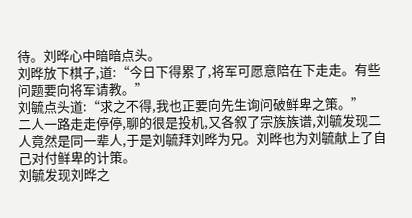待。刘晔心中暗暗点头。
刘晔放下棋子,道:“今日下得累了,将军可愿意陪在下走走。有些问题要向将军请教。”
刘毓点头道:“求之不得,我也正要向先生询问破鲜卑之策。”
二人一路走走停停,聊的很是投机,又各叙了宗族族谱,刘毓发现二人竟然是同一辈人,于是刘毓拜刘晔为兄。刘晔也为刘毓献上了自己对付鲜卑的计策。
刘毓发现刘晔之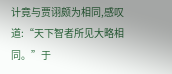计竟与贾诩颇为相同,感叹道:“天下智者所见大略相同。”于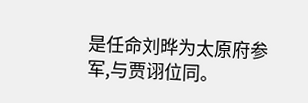是任命刘晔为太原府参军,与贾诩位同。